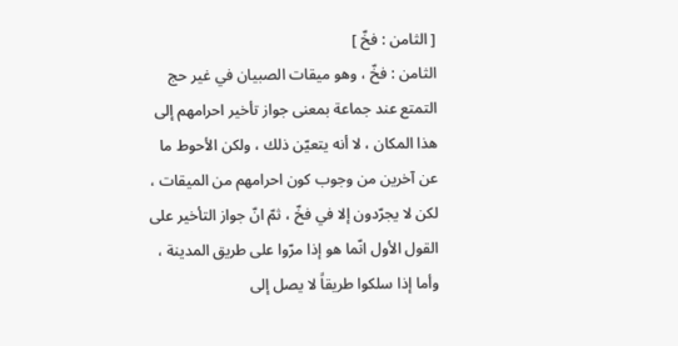[ الثامن : فخّ ]
الثامن : فخّ ، وهو ميقات الصبيان في غير حج التمتع عند جماعة بمعنى جواز تأخير احرامهم إلى هذا المكان ، لا أنه يتعيّن ذلك ، ولكن الأحوط ما عن آخرين من وجوب كون احرامهم من الميقات ، لكن لا يجرّدون إلا في فخّ ، ثمّ انّ جواز التأخير على القول الأول انّما هو إذا مرّوا على طريق المدينة ، وأما إذا سلكوا طريقاً لا يصل إلى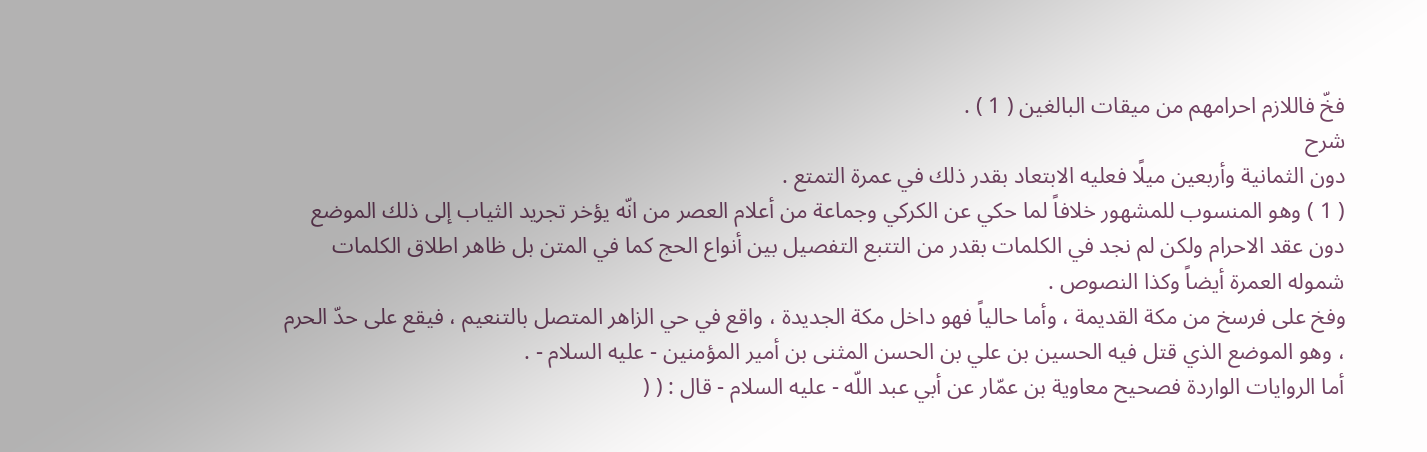فخّ فاللازم احرامهم من ميقات البالغين ( 1 ) .
شرح
دون الثمانية وأربعين ميلًا فعليه الابتعاد بقدر ذلك في عمرة التمتع .
( 1 ) وهو المنسوب للمشهور خلافاً لما حكي عن الكركي وجماعة من أعلام العصر من انّه يؤخر تجريد الثياب إلى ذلك الموضع دون عقد الاحرام ولكن لم نجد في الكلمات بقدر من التتبع التفصيل بين أنواع الحج كما في المتن بل ظاهر اطلاق الكلمات شموله العمرة أيضاً وكذا النصوص .
وفخ على فرسخ من مكة القديمة ، وأما حالياً فهو داخل مكة الجديدة ، واقع في حي الزاهر المتصل بالتنعيم ، فيقع على حدّ الحرم ، وهو الموضع الذي قتل فيه الحسين بن علي بن الحسن المثنى بن أمير المؤمنين - عليه السلام - .
أما الروايات الواردة فصحيح معاوية بن عمّار عن أبي عبد اللّه - عليه السلام - قال : ( (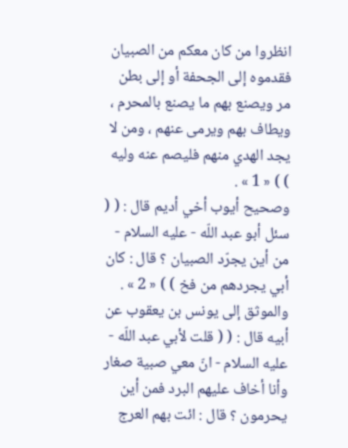انظروا من كان معكم من الصبيان فقدموه إلى الجحفة أو إلى بطن مر ويصنع بهم ما يصنع بالمحرم ، ويطاف بهم ويرمى عنهم ، ومن لا يجد الهدي منهم فليصم عنه وليه ) ) « 1 » .
وصحيح أيوب أخي أديم قال : ( ( سئل أبو عبد اللّه - عليه السلام - من أين يجرّد الصبيان ؟ قال : كان أبي يجردهم من فخ ) ) « 2 » .
والموثق إلى يونس بن يعقوب عن أبيه قال : ( ( قلت لأبي عبد اللّه - عليه السلام - انّ معي صبية صغار وأنا أخاف عليهم البرد فمن أين يحرمون ؟ قال : ائت بهم العرج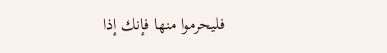فليحرموا منها فإنك إذا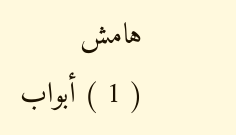هامش
( 1 ) أبواب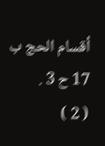أقسام الحج ب 17 ح 3 .
( 2 )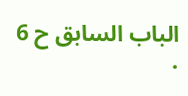الباب السابق ح 6 .